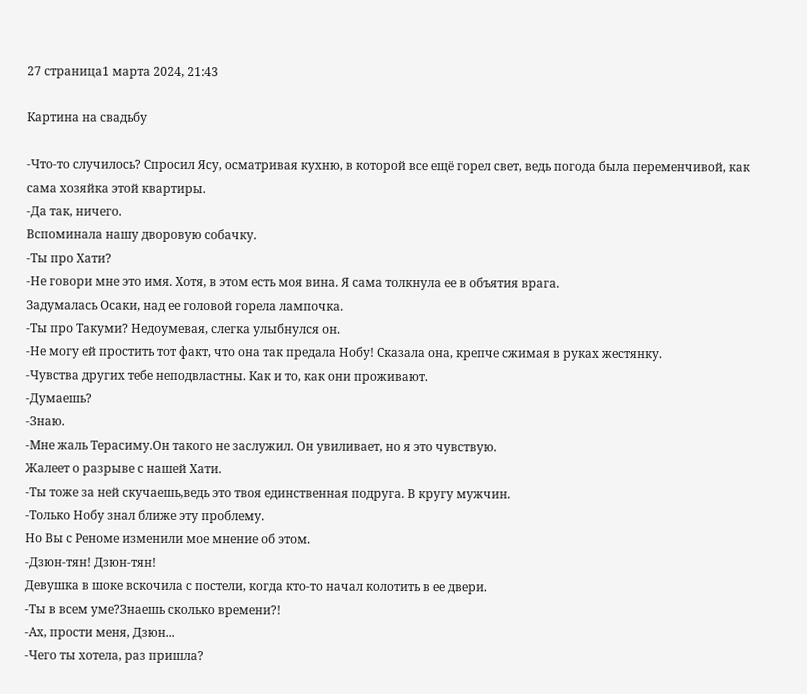27 страница1 марта 2024, 21:43

Картина на свадьбу

-Что-то случилось? Спросил Ясу, осматривая кухню, в которой все ещё горел свет, ведь погода была переменчивой, как сама хозяйка этой квартиры.
-Да так, ничего.
Вспоминала нашу дворовую собачку.
-Ты про Хати?
-Не говори мне это имя. Хотя, в этом есть моя вина. Я сама толкнула ее в объятия врага.
Задумалась Осаки, над ее головой горела лампочка.
-Ты про Такуми? Недоумевая, слегка улыбнулся он.
-Не могу ей простить тот факт, что она так предала Нобу! Сказала она, крепче сжимая в руках жестянку.
-Чувства других тебе неподвластны. Как и то, как они проживают.
-Думаешь?
-Знаю.
-Мне жаль Терасиму.Он такого не заслужил. Он увиливает, но я это чувствую.
Жалеет о разрыве с нашей Хати.
-Ты тоже за ней скучаешь,ведь это твоя единственная подруга. В кругу мужчин.
-Только Нобу знал ближе эту проблему.
Но Вы с Реноме изменили мое мнение об этом.
-Дзюн-тян! Дзюн-тян!
Девушка в шоке вскочила с постели, когда кто-то начал колотить в ее двери.
-Ты в всем уме?Знаешь сколько времени?!
-Ах, прости меня, Дзюн...
-Чего ты хотела, раз пришла?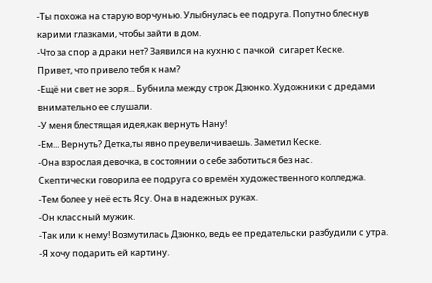-Ты похожа на старую ворчунью. Улыбнулась ее подруга. Попутно блеснув карими глазками, чтобы зайти в дом.
-Что за спор а драки нет? Заявился на кухню с пачкой  сигарет Кеске.
Привет, что привело тебя к нам?
-Ещё ни свет не зоря... Бубнила между строк Дзюнко. Художники с дредами  внимательно ее слушали.
-У меня блестящая идея,как вернуть Нану!
-Ем... Вернуть? Детка,ты явно преувеличиваешь. Заметил Кеске.
-Она взрослая девочка, в состоянии о себе заботиться без нас.
Скептически говорила ее подруга со времён художественного колледжа.
-Тем более у неё есть Ясу. Она в надежных руках.
-Он классный мужик.
-Так или к нему! Возмутилась Дзюнко, ведь ее предательски разбудили с утра.
-Я хочу подарить ей картину.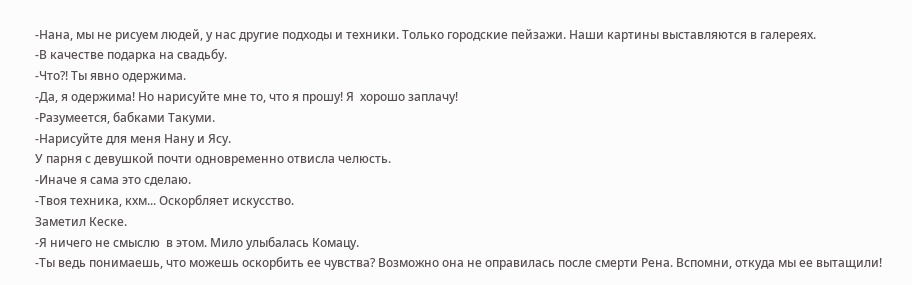-Нана, мы не рисуем людей, у нас другие подходы и техники. Только городские пейзажи. Наши картины выставляются в галереях.
-В качестве подарка на свадьбу.
-Что?! Ты явно одержима.
-Да, я одержима! Но нарисуйте мне то, что я прошу! Я  хорошо заплачу!
-Разумеется, бабками Такуми.
-Нарисуйте для меня Нану и Ясу.
У парня с девушкой почти одновременно отвисла челюсть.
-Иначе я сама это сделаю.
-Твоя техника, кхм... Оскорбляет искусство.
Заметил Кеске.
-Я ничего не смыслю  в этом. Мило улыбалась Комацу.
-Ты ведь понимаешь, что можешь оскорбить ее чувства? Возможно она не оправилась после смерти Рена. Вспомни, откуда мы ее вытащили!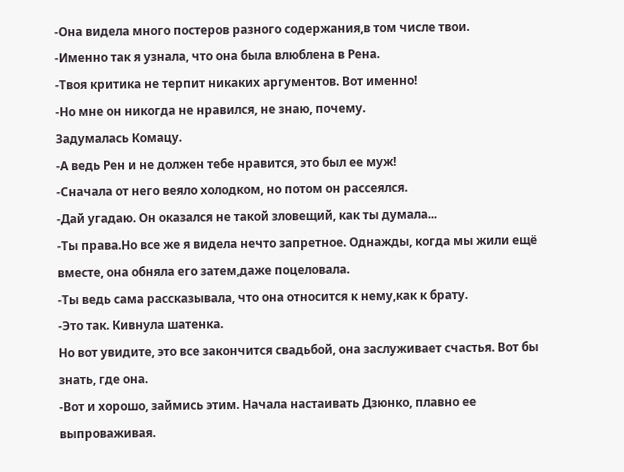-Она видела много постеров разного содержания,в том числе твои.
-Именно так я узнала, что она была влюблена в Рена.
-Твоя критика не терпит никаких аргументов. Вот именно!
-Но мне он никогда не нравился, не знаю, почему.
Задумалась Комацу.
-А ведь Рен и не должен тебе нравится, это был ее муж!
-Сначала от него веяло холодком, но потом он рассеялся.
-Дай угадаю. Он оказался не такой зловещий, как ты думала...
-Ты права.Но все же я видела нечто запретное. Однажды, когда мы жили ещё вместе, она обняла его затем,даже поцеловала.
-Ты ведь сама рассказывала, что она относится к нему,как к брату.
-Это так. Кивнула шатенка.
Но вот увидите, это все закончится свадьбой, она заслуживает счастья. Вот бы знать, где она.
-Вот и хорошо, займись этим. Начала настаивать Дзюнко, плавно ее выпроваживая.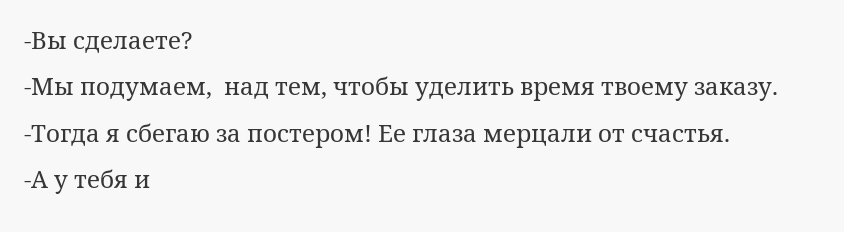-Вы сделаете?
-Мы подумаем,  над тем, чтобы уделить время твоему заказу.
-Тогда я сбегаю за постером! Ее глаза мерцали от счастья.
-А у тебя и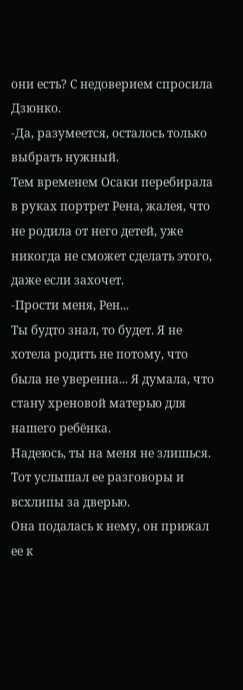они есть? С недоверием спросила Дзюнко.
-Да, разумеется, осталось только выбрать нужный.
Тем временем Осаки перебирала в руках портрет Рена, жалея, что не родила от него детей, уже никогда не сможет сделать этого, даже если захочет.
-Прости меня, Рен...
Ты будто знал, то будет. Я не хотела родить не потому, что была не уверенна... Я думала, что стану хреновой матерью для нашего ребёнка.
Надеюсь, ты на меня не злишься.
Тот услышал ее разговоры и всхлипы за дверью.
Она подалась к нему, он прижал ее к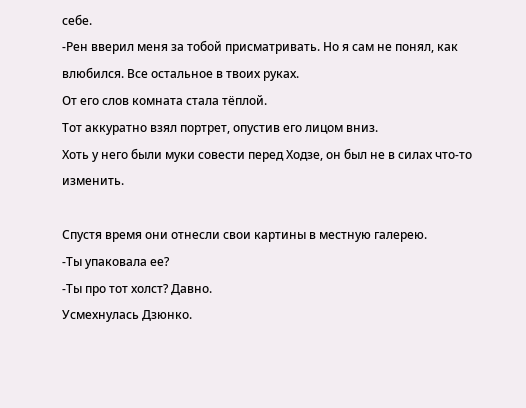себе.
-Рен вверил меня за тобой присматривать. Но я сам не понял, как влюбился. Все остальное в твоих руках.
От его слов комната стала тёплой.
Тот аккуратно взял портрет, опустив его лицом вниз.
Хоть у него были муки совести перед Ходзе, он был не в силах что-то изменить.

Спустя время они отнесли свои картины в местную галерею.
-Ты упаковала ее?
-Ты про тот холст? Давно.
Усмехнулась Дзюнко.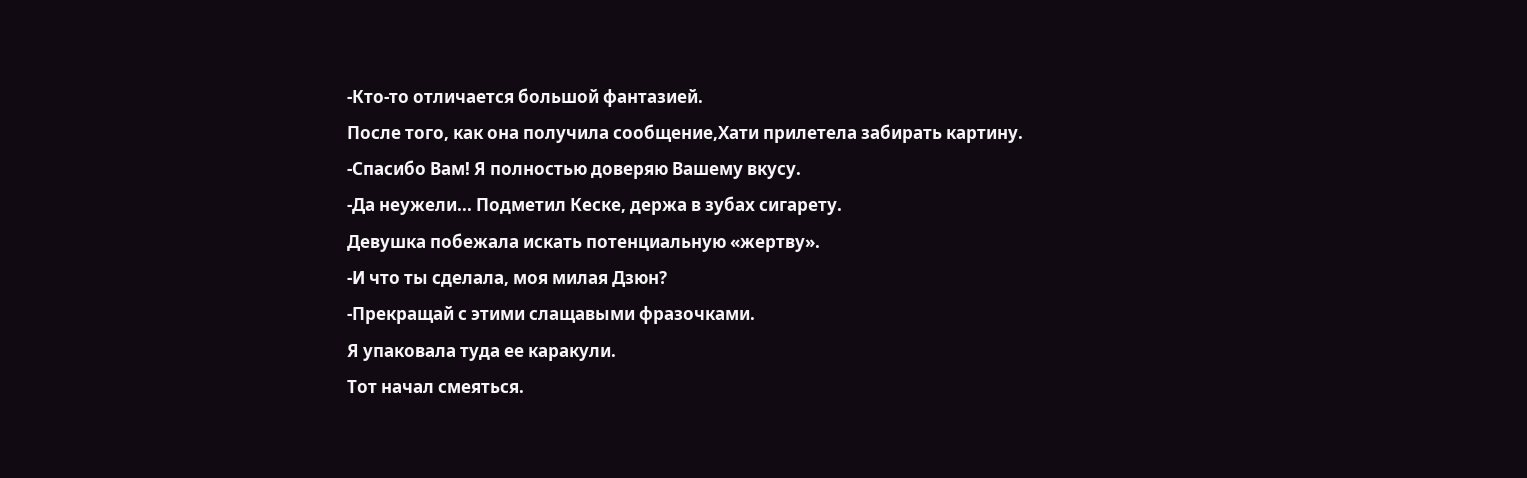-Кто-то отличается большой фантазией.
После того, как она получила сообщение,Хати прилетела забирать картину.
-Спасибо Вам! Я полностью доверяю Вашему вкусу.
-Да неужели... Подметил Кеске, держа в зубах сигарету.
Девушка побежала искать потенциальную «жертву».
-И что ты сделала, моя милая Дзюн?
-Прекращай с этими слащавыми фразочками.
Я упаковала туда ее каракули.
Тот начал смеяться.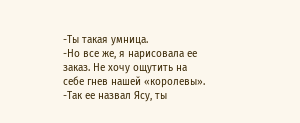-Ты такая умница.
-Но все же, я нарисовала ее заказ. Не хочу ощутить на себе гнев нашей «королевы».
-Так ее назвал Ясу, ты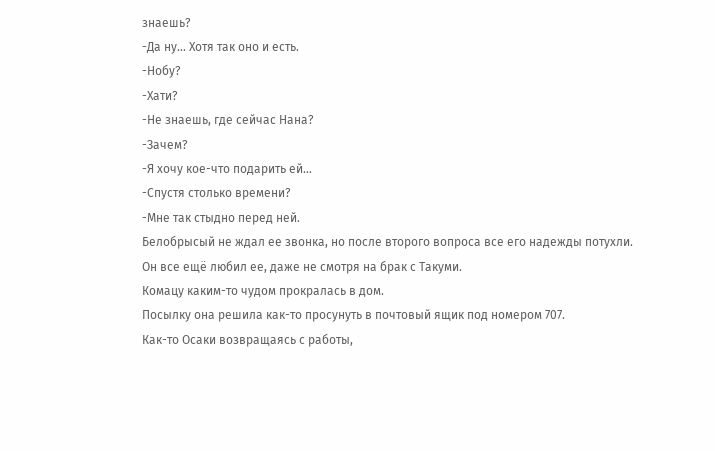знаешь?
-Да ну... Хотя так оно и есть.
-Нобу?
-Хати?
-Не знаешь, где сейчас Нана?
-Зачем?
-Я хочу кое-что подарить ей...
-Спустя столько времени?
-Мне так стыдно перед ней.
Белобрысый не ждал ее звонка, но после второго вопроса все его надежды потухли.
Он все ещё любил ее, даже не смотря на брак с Такуми.
Комацу каким-то чудом прокралась в дом.
Посылку она решила как-то просунуть в почтовый ящик под номером 707.
Как-то Осаки возвращаясь с работы,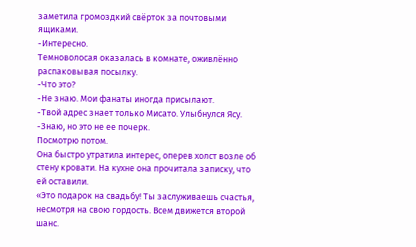заметила громоздкий свёрток за почтовыми ящиками.
-Интересно.
Темноволосая оказалась в комнате, оживлённо распаковывая посылку.
-Что это?
-Не знаю. Мои фанаты иногда присылают.
-Твой адрес знает только Мисато. Улыбнулся Ясу.
-Знаю, но это не ее почерк.
Посмотрю потом.
Она быстро утратила интерес, оперев холст возле об стену кровати. На кухне она прочитала записку, что ей оставили.
«Это подарок на свадьбу! Ты заслуживаешь счастья, несмотря на свою гордость. Всем движется второй шанс.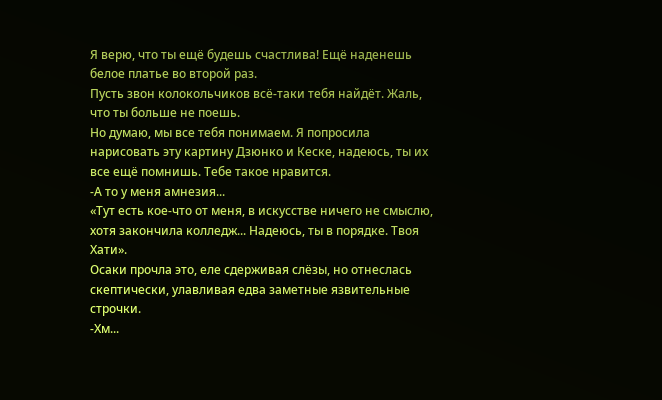Я верю, что ты ещё будешь счастлива! Ещё наденешь белое платье во второй раз.
Пусть звон колокольчиков всё-таки тебя найдёт. Жаль, что ты больше не поешь.
Но думаю, мы все тебя понимаем. Я попросила нарисовать эту картину Дзюнко и Кеске, надеюсь, ты их все ещё помнишь. Тебе такое нравится.
-А то у меня амнезия...
«Тут есть кое-что от меня, в искусстве ничего не смыслю, хотя закончила колледж... Надеюсь, ты в порядке. Твоя Хати».
Осаки прочла это, еле сдерживая слёзы, но отнеслась скептически, улавливая едва заметные язвительные строчки.
-Хм...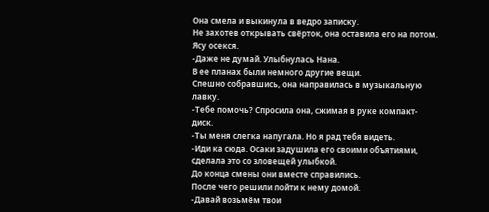Она смела и выкинула в ведро записку.
Не захотев открывать свёрток, она оставила его на потом. Ясу осекся.
-Даже не думай. Улыбнулась Нана.
В ее планах были немного другие вещи.
Спешно собравшись, она направилась в музыкальную лавку.
-Тебе помочь? Спросила она, сжимая в руке компакт-диск.
-Ты меня слегка напугала. Но я рад тебя видеть.
-Иди ка сюда. Осаки задушила его своими объятиями, сделала это со зловещей улыбкой.
До конца смены они вместе справились.
После чего решили пойти к нему домой.
-Давай возьмём твои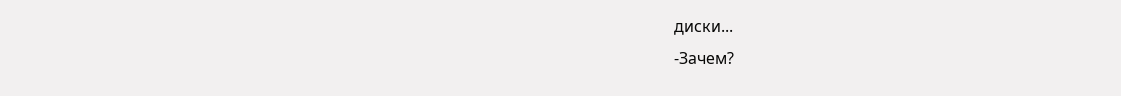диски...
-Зачем?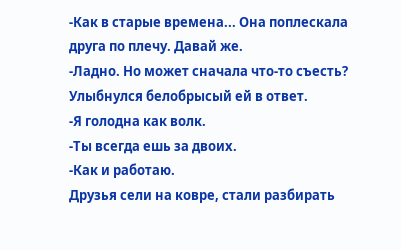-Как в старые времена... Она поплескала друга по плечу. Давай же.
-Ладно. Но может сначала что-то съесть?
Улыбнулся белобрысый ей в ответ.
-Я голодна как волк.
-Ты всегда ешь за двоих.
-Как и работаю.
Друзья сели на ковре, стали разбирать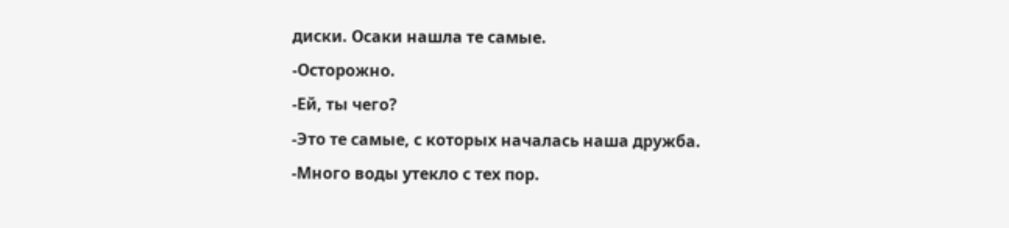диски. Осаки нашла те самые.
-Осторожно.
-Ей, ты чего?
-Это те самые, с которых началась наша дружба.
-Много воды утекло с тех пор.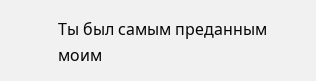Ты был самым преданным моим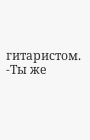гитаристом.
-Ты же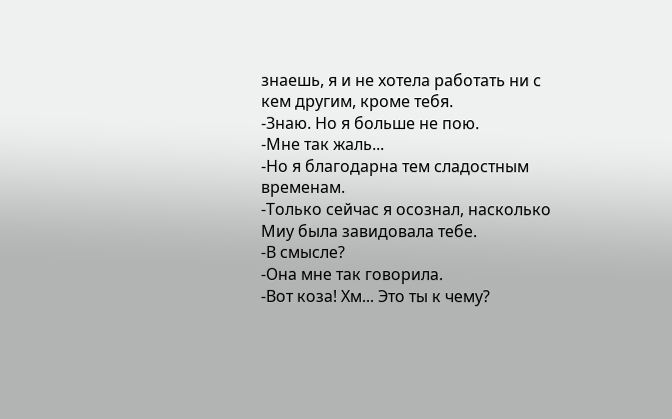знаешь, я и не хотела работать ни с кем другим, кроме тебя.
-Знаю. Но я больше не пою.
-Мне так жаль...
-Но я благодарна тем сладостным временам.
-Только сейчас я осознал, насколько Миу была завидовала тебе.
-В смысле?
-Она мне так говорила.
-Вот коза! Хм... Это ты к чему?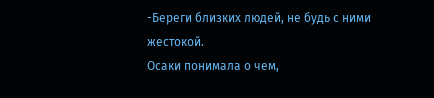-Береги близких людей, не будь с ними жестокой.
Осаки понимала о чем,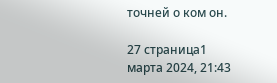точней о ком он.

27 страница1 марта 2024, 21:43